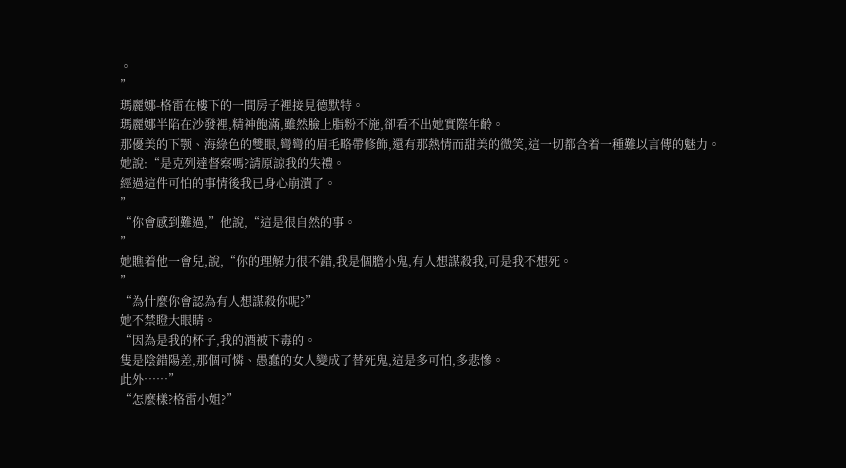。
”
瑪麗娜-格雷在樓下的一間房子裡接見德默特。
瑪麗娜半陷在沙發裡,精神飽滿,雖然臉上脂粉不施,卻看不出她實際年齡。
那優美的下颚、海綠色的雙眼,彎彎的眉毛略帶修飾,還有那熱情而甜美的微笑,這一切都含着一種難以言傳的魅力。
她說:“是克列達督察嗎?請原諒我的失禮。
經過這件可怕的事情後我已身心崩潰了。
”
“你會感到難過,”他說,“這是很自然的事。
”
她瞧着他一會兒,說,“你的理解力很不錯,我是個膽小鬼,有人想謀殺我,可是我不想死。
”
“為什麼你會認為有人想謀殺你呢?”
她不禁瞪大眼睛。
“因為是我的杯子,我的酒被下毒的。
隻是陰錯陽差,那個可憐、愚蠢的女人變成了替死鬼,這是多可怕,多悲慘。
此外……”
“怎麼樣?格雷小姐?”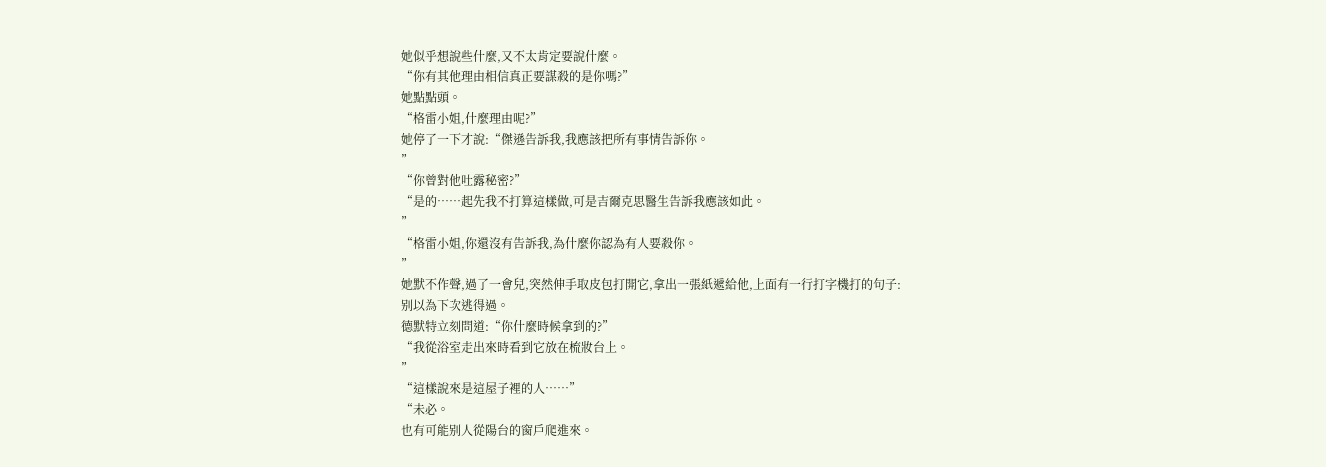她似乎想說些什麼,又不太肯定要說什麼。
“你有其他理由相信真正要謀殺的是你嗎?”
她點點頭。
“格雷小姐,什麼理由呢?”
她停了一下才說:“傑遜告訴我,我應該把所有事情告訴你。
”
“你曾對他吐露秘密?”
“是的……起先我不打算這樣做,可是吉爾克思醫生告訴我應該如此。
”
“格雷小姐,你還沒有告訴我,為什麼你認為有人要殺你。
”
她默不作聲,過了一會兒,突然伸手取皮包打開它,拿出一張紙遞給他,上面有一行打字機打的句子:
别以為下次逃得過。
德默特立刻問道:“你什麼時候拿到的?”
“我從浴室走出來時看到它放在梳妝台上。
”
“這樣說來是這屋子裡的人……”
“未必。
也有可能别人從陽台的窗戶爬進來。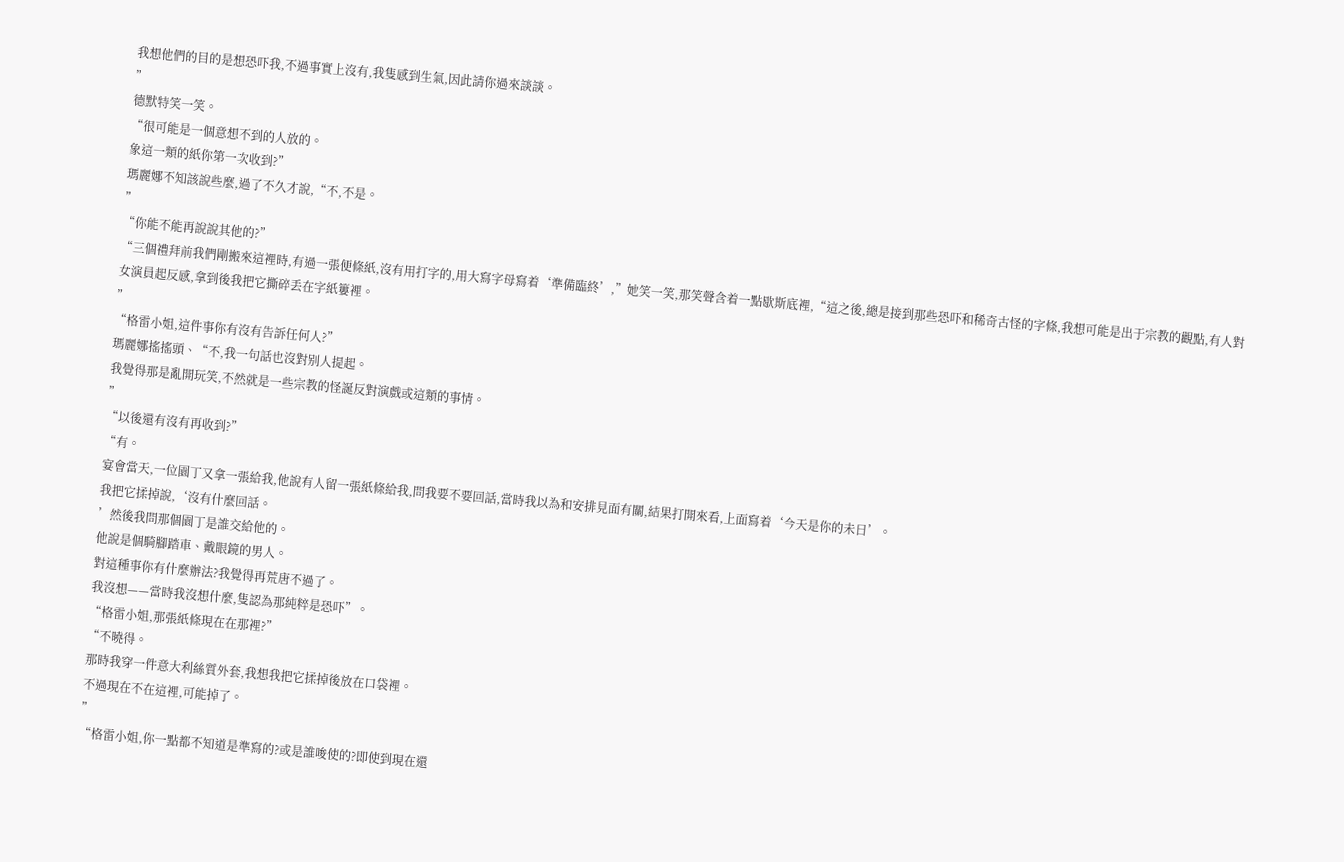我想他們的目的是想恐吓我,不過事實上沒有,我隻感到生氣,因此請你過來談談。
”
德默特笑一笑。
“很可能是一個意想不到的人放的。
象這一類的紙你第一次收到?”
瑪麗娜不知該說些麼,過了不久才說,“不,不是。
”
“你能不能再說說其他的?”
“三個禮拜前我們剛搬來這裡時,有過一張便條紙,沒有用打字的,用大寫字母寫着‘準備臨終’,”她笑一笑,那笑聲含着一點歇斯底裡,“這之後,總是接到那些恐吓和稀奇古怪的字條,我想可能是出于宗教的觀點,有人對女演員起反感,拿到後我把它撕碎丢在字紙簍裡。
”
“格雷小姐,這件事你有沒有告訴任何人?”
瑪麗娜搖搖頭、“不,我一句話也沒對别人提起。
我覺得那是亂開玩笑,不然就是一些宗教的怪誕反對演戲或這類的事情。
”
“以後還有沒有再收到?”
“有。
宴會當天,一位園丁又拿一張給我,他說有人留一張紙條給我,問我要不要回話,當時我以為和安排見面有關,結果打開來看,上面寫着‘今天是你的未日’。
我把它揉掉說,‘沒有什麼回話。
’然後我問那個園丁是誰交給他的。
他說是個騎腳踏車、戴眼鏡的男人。
對這種事你有什麼辦法?我覺得再荒唐不過了。
我沒想——當時我沒想什麼,隻認為那純粹是恐吓”。
“格雷小姐,那張紙條現在在那裡?”
“不曉得。
那時我穿一件意大利絲質外套,我想我把它揉掉後放在口袋裡。
不過現在不在這裡,可能掉了。
”
“格雷小姐,你一點都不知道是準寫的?或是誰唆使的?即使到現在還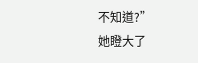不知道?”
她瞪大了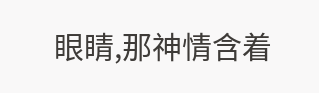眼睛,那神情含着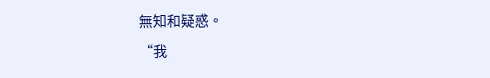無知和疑惑。
“我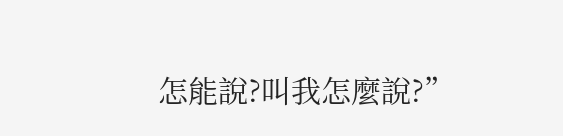怎能說?叫我怎麼說?”